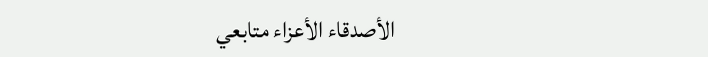الأصدقاء الأعزاء متابعي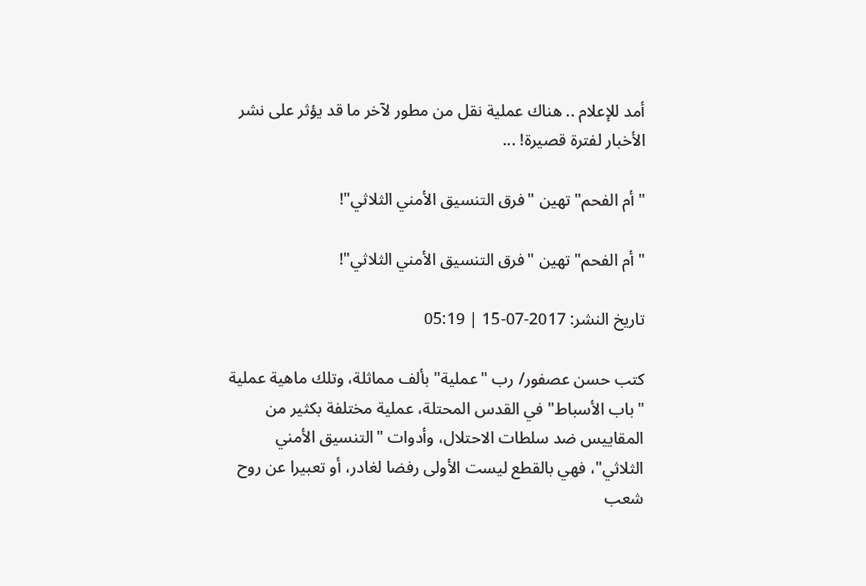أمد للإعلام .. هناك عملية نقل من مطور لآخر ما قد يؤثر على نشر الأخبار لفترة قصيرة! ...

"أم الفحم" تهين "فرق التنسيق الأمني الثلاثي"!

"أم الفحم" تهين "فرق التنسيق الأمني الثلاثي"!

تاريخ النشر: 2017-07-15 | 05:19

كتب حسن عصفور/ رب "عملية" بألف مماثلة، وتلك ماهية عملية "باب الأسباط" في القدس المحتلة، عملية مختلفة بكثير من المقاييس ضد سلطات الاحتلال، وأدوات "التنسيق الأمني الثلاثي"، فهي بالقطع ليست الأولى رفضا لغادر، أو تعبيرا عن روح شعب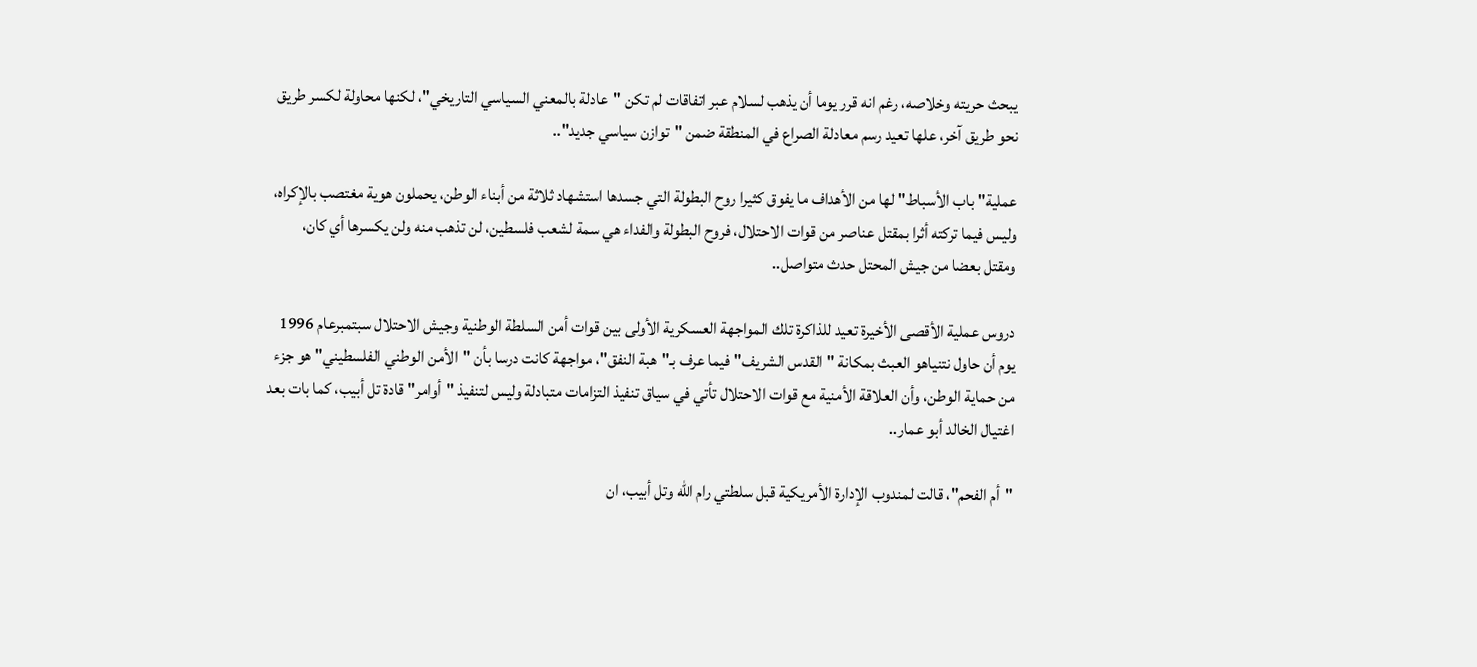يبحث حريته وخلاصه، رغم انه قرر يوما أن يذهب لسلام عبر اتفاقات لم تكن "عادلة بالمعني السياسي التاريخي"، لكنها محاولة لكسر طريق نحو طريق آخر، علها تعيد رسم معادلة الصراع في المنطقة ضمن "توازن سياسي جديد"..

عملية" باب الأسباط" لها من الأهداف ما يفوق كثيرا روح البطولة التي جسدها استشهاد ثلاثة من أبناء الوطن، يحملون هوية مغتصب بالإكراه، وليس فيما تركته أثرا بمقتل عناصر من قوات الاحتلال، فروح البطولة والفداء هي سمة لشعب فلسطين، لن تذهب منه ولن يكسرها أي كان، ومقتل بعضا من جيش المحتل حدث متواصل..

دروس عملية الأقصى الأخيرة تعيد للذاكرة تلك المواجهة العسكرية الأولى بين قوات أمن السلطة الوطنية وجيش الاحتلال سبتمبرعام 1996 يوم أن حاول نتنياهو العبث بمكانة "القدس الشريف" فيما عرف بـ"هبة النفق"، مواجهة كانت درسا بأن "الأمن الوطني الفلسطيني" هو جزء من حماية الوطن، وأن العلاقة الأمنية مع قوات الاحتلال تأتي في سياق تنفيذ التزامات متبادلة وليس لتنفيذ "أوامر" قادة تل أبيب، كما بات بعد اغتيال الخالد أبو عمار..

"أم الفحم"، قالت لمندوب الإدارة الأمريكية قبل سلطتي رام الله وتل أبيب، ان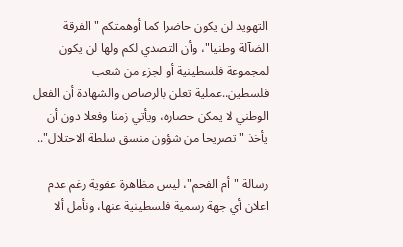التهويد لن يكون حاضرا كما أوهمتكم "الفرقة الضآلة وطنيا"، وأن التصدي لكم ولها لن يكون لمجموعة فلسطينية أو لجزء من شعب فلسطين..عملية تعلن بالرصاص والشهادة أن الفعل الوطني لا يمكن حصاره، ويأتي زمنا وفعلا دون أن يأخذ "تصريحا من شؤون منسق سلطة الاحتلال"..

رسالة "أم الفحم"، ليس مظاهرة عفوية رغم عدم اعلان أي جهة رسمية فلسطينية عنها، ونأمل ألا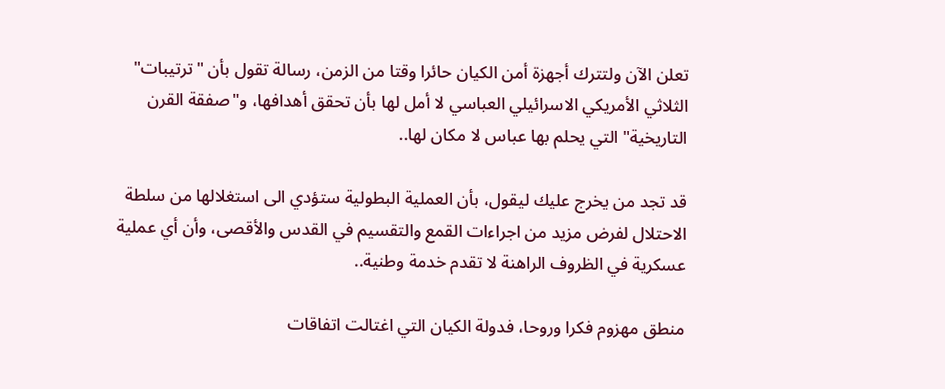تعلن الآن ولتترك أجهزة أمن الكيان حائرا وقتا من الزمن، رسالة تقول بأن "ترتيبات" الثلاثي الأمريكي الاسرائيلي العباسي لا أمل لها بأن تحقق أهدافها، و"صفقة القرن التاريخية" التي يحلم بها عباس لا مكان لها..

قد تجد من يخرج عليك ليقول، بأن العملية البطولية ستؤدي الى استغلالها من سلطة الاحتلال لفرض مزيد من اجراءات القمع والتقسيم في القدس والأقصى، وأن أي عملية عسكرية في الظروف الراهنة لا تقدم خدمة وطنية..

منطق مهزوم فكرا وروحا، فدولة الكيان التي اغتالت اتفاقات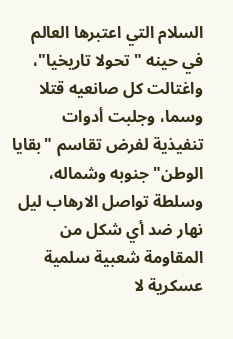السلام التي اعتبرها العالم في حينه "تحولا تاريخيا"، واغتالت كل صانعيه قتلا وسما، وجلبت أدوات تنفيذية لفرض تقاسم "بقايا الوطن" جنوبه وشماله، وسلطة تواصل الارهاب ليل نهار ضد أي شكل من المقاومة شعبية سلمية عسكرية لا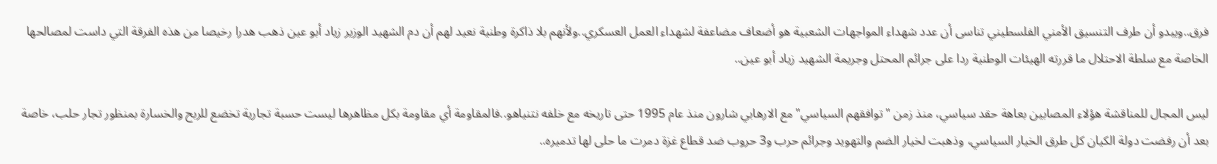فرق..ويبدو أن طرف التنسيق الأمني الفلسطيني تناسى أن عدد شهداء المواجهات الشعبية هو أضعاف مضاعفة لشهداء العمل العسكري..ولأنهم بلا ذاكرة وطنية نعيد لهم أن دم الشهيد الوزير زياد أبو عين ذهب هدرا رخيصا من هذه الفرقة التي داست لمصالحها الخاصة مع سلطة الاحتلال ما قررته الهيئات الوطنية ردا على جرائم المحتل وجريمة الشهيد زياد أبو عين..

ليس المجال للمناقشة هؤلاء المصابين بعاهة حقد سياسي، منذ زمن "توافقهم السياسي" مع الارهابي شارون منذ عام 1995 حتى تاريخه مع خلفه نتنياهو..فالمقاومة أي مقاومة بكل مظاهرها ليست حسبة تجارية تخضع للربح والخسارة بمنظور تجار حلب، خاصة بعد أن رفضت دولة الكيان كل طرق الخيار السياسي، وذهبت لخيار الضم والتهويد وجرائم حرب و3 حروب ضد قطاع غزة دمرت ما حلى لها تدميره..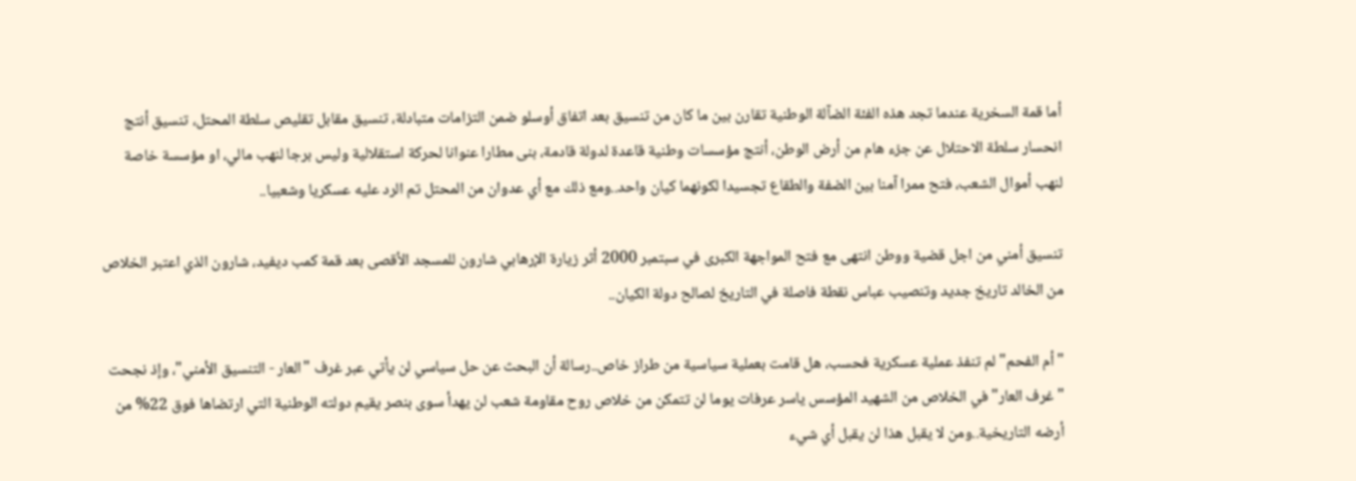أما قمة السخرية عندما تجد هذه الفئة الضآلة الوطنية تقارن بين ما كان من تنسيق بعد اتفاق أوسلو ضمن التزامات متبادلة، تنسيق مقابل تقليص سلطة المحتل، تنسيق أنتج انحسار سلطة الاحتلال عن جزء هام من أرض الوطن، أنتج مؤسسات وطنية قاعدة لدولة قادمة، بنى مطارا عنوانا لحركة استقلالية وليس برجا لنهب مالي، او مؤسسة خاصة لنهب أموال الشعب، فتح ممرا آمنا بين الضفة والطقاع تجسيدا لكونهما كيان واحد..ومع ذلك مع أي عدوان من المحتل تم الرد عليه عسكريا وشعبيا..

تنسيق أمني من اجل قضية ووطن انتهى مع فتح المواجهة الكبرى في سبتمبر 2000 أثر زيارة الإرهابي شارون للمسجد الأقصى بعد قمة كمب ديفيد، شارون الذي اعتبر الخلاص من الخالد تاريخ جديد وتنصيب عباس نقطة فاصلة في التاريخ لصالح دولة الكيان..

"أم الفحم" لم تنفذ عملية عسكرية فحسب، هل قامت بعملية سياسية من طراز خاص..رسالة أن البحث عن حل سياسي لن يأتي عبر غرف "العار - التنسيق الأمني"، وإذ نجحت "غرف العار" في الخلاص من الشهيد المؤسس ياسر عرفات يوما لن تتمكن من خلاص روح مقاومة شعب لن يهدأ سوى بنصر يقيم دولته الوطنية التي ارتضاها فوق 22% من أرضه التاريخية..ومن لا يقبل هذا لن يقبل أي شيء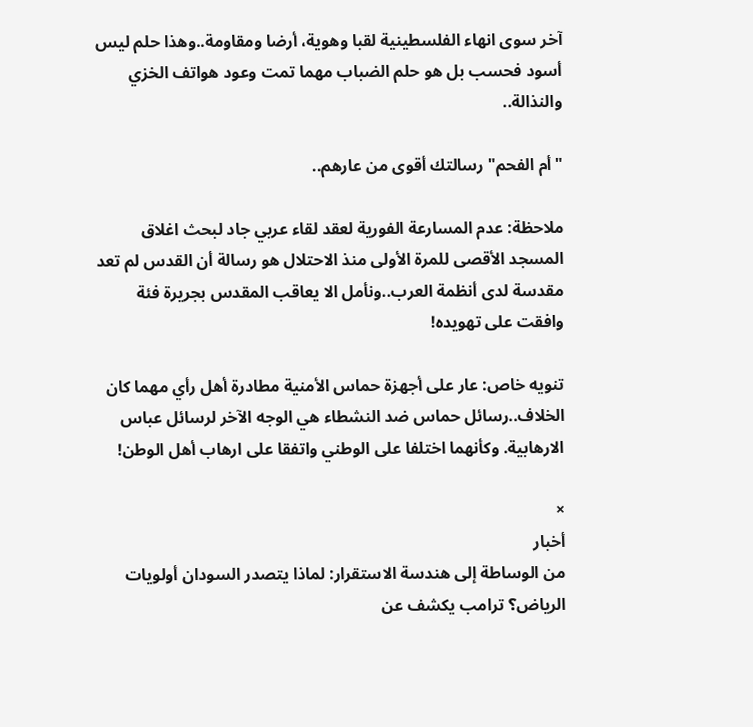آخر سوى انهاء الفلسطينية لقبا وهوية، أرضا ومقاومة..وهذا حلم ليس أسود فحسب بل هو حلم الضباب مهما تمت وعود هواتف الخزي والنذالة..

"أم الفحم" رسالتك أقوى من عارهم..

ملاحظة: عدم المسارعة الفورية لعقد لقاء عربي جاد لبحث اغلاق المسجد الأقصى للمرة الأولى منذ الاحتلال هو رسالة أن القدس لم تعد مقدسة لدى أنظمة العرب..ونأمل الا يعاقب المقدس بجريرة فئة وافقت على تهويده!

تنويه خاص: عار على أجهزة حماس الأمنية مطادرة أهل رأي مهما كان الخلاف..رسائل حماس ضد النشطاء هي الوجه الآخر لرسائل عباس الارهابية. وكأنهما اختلفا على الوطني واتفقا على ارهاب أهل الوطن!

×
أخبار
من الوساطة إلى هندسة الاستقرار: لماذا يتصدر السودان أولويات الرياض؟ ترامب يكشف عن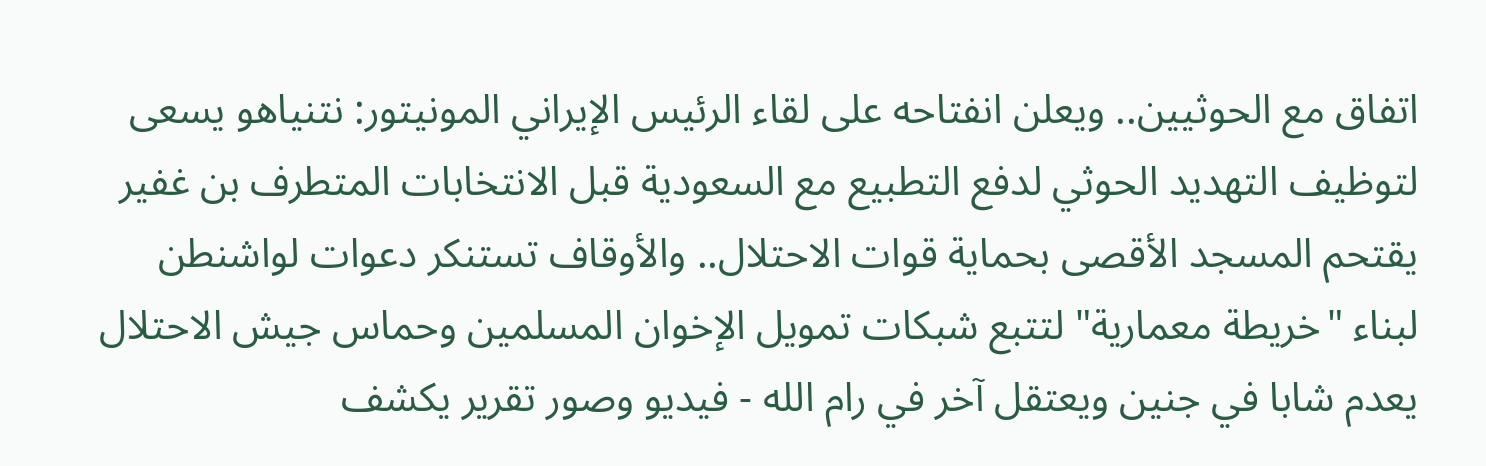اتفاق مع الحوثيين.. ويعلن انفتاحه على لقاء الرئيس الإيراني المونيتور: نتنياهو يسعى لتوظيف التهديد الحوثي لدفع التطبيع مع السعودية قبل الانتخابات المتطرف بن غفير يقتحم المسجد الأقصى بحماية قوات الاحتلال.. والأوقاف تستنكر دعوات لواشنطن لبناء "خريطة معمارية" لتتبع شبكات تمويل الإخوان المسلمين وحماس جيش الاحتلال يعدم شابا في جنين ويعتقل آخر في رام الله - فيديو وصور تقرير يكشف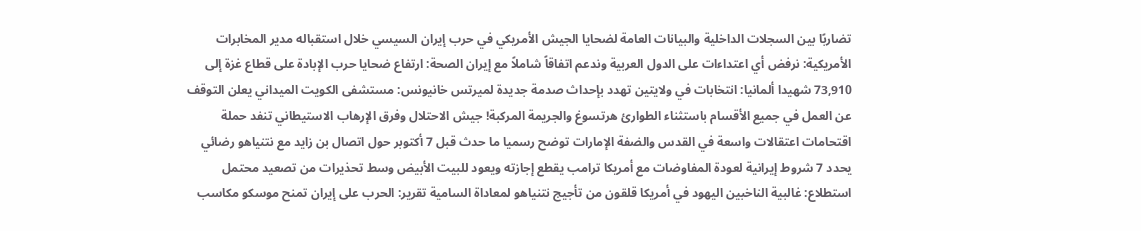تضاربًا بين السجلات الداخلية والبيانات العامة لضحايا الجيش الأمريكي في حرب إيران السيسي خلال استقباله مدير المخابرات الأمريكية: نرفض أي اعتداءات على الدول العربية وندعم اتفاقاً شاملاً مع إيران الصحة: ارتفاع ضحايا حرب الإبادة على قطاع غزة إلى 73,910 شهيدا ألمانيا: انتخابات في ولايتين تهدد بإحداث صدمة جديدة لميرتس خانيونس: مستشفى الكويت الميداني يعلن التوقف عن العمل في جميع الأقسام باستثناء الطوارئ هرتسوغ والجريمة المركبة! جيش الاحتلال وفرق الإرهاب الاستيطاني تنفد حملة اقتحامات اعتقالات واسعة في القدس والضفة الإمارات توضح رسميا ما حدث قبل 7 أكتوبر حول اتصال بن زايد مع نتنياهو رضائي يحدد 7 شروط إيرانية لعودة المفاوضات مع أمريكا ترامب يقطع إجازته ويعود للبيت الأبيض وسط تحذيرات من تصعيد محتمل استطلاع: غالبية الناخبين اليهود في أمريكا قلقون من تأجيج نتنياهو لمعاداة السامية تقرير: الحرب على إيران تمنح موسكو مكاسب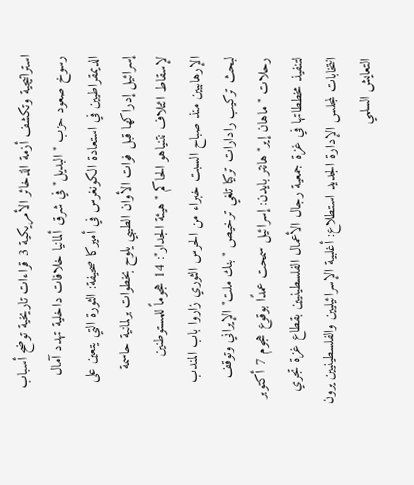استراتيجية وتكشف أزمة الذخائر الأمريكية 3 قراءات تاريخية توضح أسباب رسوخ صعود حزب "البديل" في شرق ألمانيا خلافات داخلية تهدد آمال الديمقراطيين في استعادة الكونغرس في أميركا صحيفة: الثورة التي يتعين على إسرائيل إدراكها قبل فوات الأوان الطيبي يلوح بخطوات برلمانية حاسمة لإسقاط ائتلاف نتنياهو الحاكم "هيئة الجدار": 14 هجوماً للمستوطنين الإرهابيين منذ صباح السبت خبراء من الحرس الثوري زاروا باب المندب لبحث تركيب رادارات تركيا تلغي ترخيص "بنك ملت" الإيراني وتوقف رحلات "ماهان إير" هانتر بايدن: إسرائيل سمحت عمدًا بوقوع هجوم 7 أكتوبر لتنفيذ مخططاتها في غزة جمعية رجال الأعمال الفلسطينيين بقطاع غزة تجري انتخابات لمجلس الإدارة الجديد استطلاع: أغلبية الإسرائيليين والفلسطينيين يرون التعايش السلمي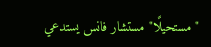"مستحيلًا" مستشار فانس يستدعي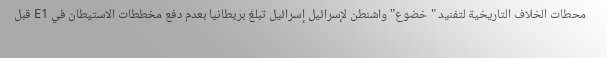محطات الخلاف التاريخية لتفنيد "خضوع" واشنطن لإسرائيل إسرائيل تبلغ بريطانيا بعدم دفع مخططات الاستيطان في E1 قبل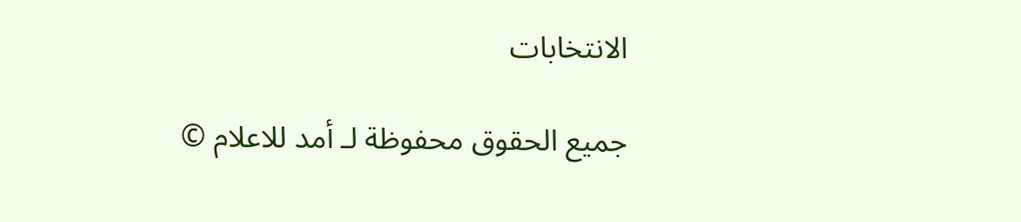الانتخابات

جميع الحقوق محفوظة لـ أمد للاعلام ©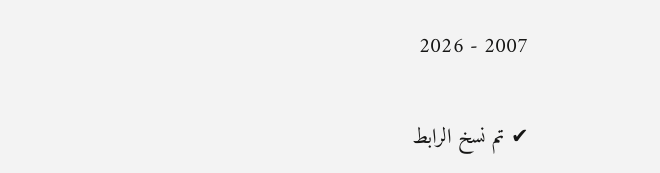2007 - 2026

✔ تم نسخ الرابط